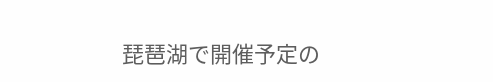琵琶湖で開催予定の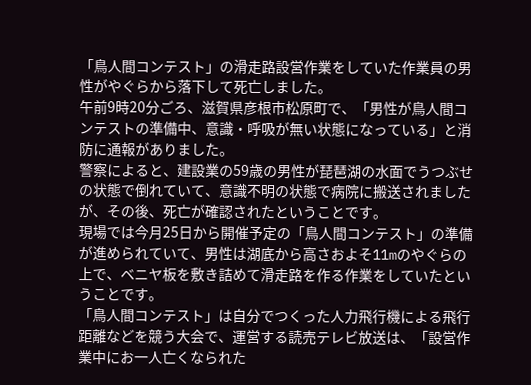「鳥人間コンテスト」の滑走路設営作業をしていた作業員の男性がやぐらから落下して死亡しました。
午前9時20分ごろ、滋賀県彦根市松原町で、「男性が鳥人間コンテストの準備中、意識・呼吸が無い状態になっている」と消防に通報がありました。
警察によると、建設業の59歳の男性が琵琶湖の水面でうつぶせの状態で倒れていて、意識不明の状態で病院に搬送されましたが、その後、死亡が確認されたということです。
現場では今月25日から開催予定の「鳥人間コンテスト」の準備が進められていて、男性は湖底から高さおよそ11mのやぐらの上で、ベニヤ板を敷き詰めて滑走路を作る作業をしていたということです。
「鳥人間コンテスト」は自分でつくった人力飛行機による飛行距離などを競う大会で、運営する読売テレビ放送は、「設営作業中にお一人亡くなられた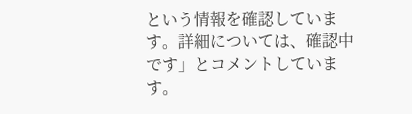という情報を確認しています。詳細については、確認中です」とコメントしています。